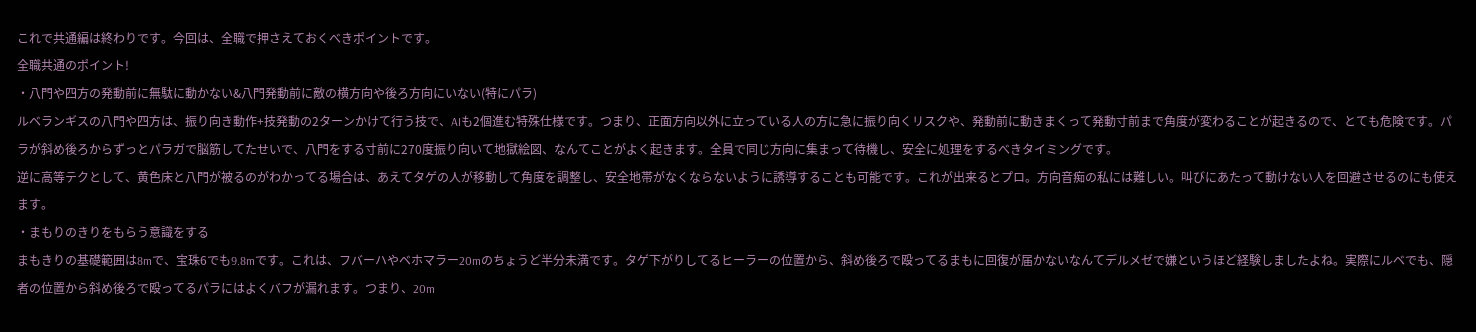これで共通編は終わりです。今回は、全職で押さえておくべきポイントです。
全職共通のポイント!
・八門や四方の発動前に無駄に動かない&八門発動前に敵の横方向や後ろ方向にいない(特にパラ)
ルベランギスの八門や四方は、振り向き動作+技発動の2ターンかけて行う技で、AIも2個進む特殊仕様です。つまり、正面方向以外に立っている人の方に急に振り向くリスクや、発動前に動きまくって発動寸前まで角度が変わることが起きるので、とても危険です。パラが斜め後ろからずっとパラガで脳筋してたせいで、八門をする寸前に270度振り向いて地獄絵図、なんてことがよく起きます。全員で同じ方向に集まって待機し、安全に処理をするべきタイミングです。
逆に高等テクとして、黄色床と八門が被るのがわかってる場合は、あえてタゲの人が移動して角度を調整し、安全地帯がなくならないように誘導することも可能です。これが出来るとプロ。方向音痴の私には難しい。叫びにあたって動けない人を回避させるのにも使えます。
・まもりのきりをもらう意識をする
まもきりの基礎範囲は8mで、宝珠6でも9.8mです。これは、フバーハやベホマラー20mのちょうど半分未満です。タゲ下がりしてるヒーラーの位置から、斜め後ろで殴ってるまもに回復が届かないなんてデルメゼで嫌というほど経験しましたよね。実際にルベでも、隠者の位置から斜め後ろで殴ってるパラにはよくバフが漏れます。つまり、20m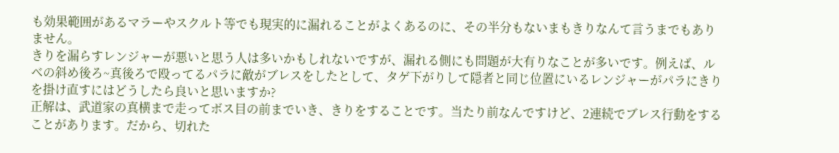も効果範囲があるマラーやスクルト等でも現実的に漏れることがよくあるのに、その半分もないまもきりなんて言うまでもありません。
きりを漏らすレンジャーが悪いと思う人は多いかもしれないですが、漏れる側にも問題が大有りなことが多いです。例えば、ルベの斜め後ろ~真後ろで殴ってるパラに敵がブレスをしたとして、タゲ下がりして隠者と同じ位置にいるレンジャーがパラにきりを掛け直すにはどうしたら良いと思いますか?
正解は、武道家の真横まで走ってボス目の前までいき、きりをすることです。当たり前なんですけど、2連続でブレス行動をすることがあります。だから、切れた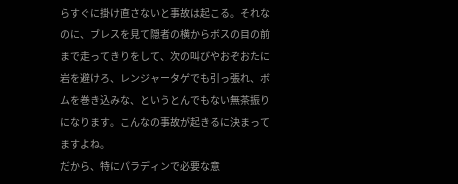らすぐに掛け直さないと事故は起こる。それなのに、ブレスを見て隠者の横からボスの目の前まで走ってきりをして、次の叫びやおぞおたに岩を避けろ、レンジャータゲでも引っ張れ、ボムを巻き込みな、というとんでもない無茶振りになります。こんなの事故が起きるに決まってますよね。
だから、特にパラディンで必要な意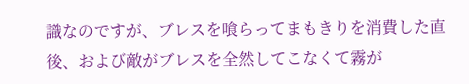識なのですが、ブレスを喰らってまもきりを消費した直後、および敵がブレスを全然してこなくて霧が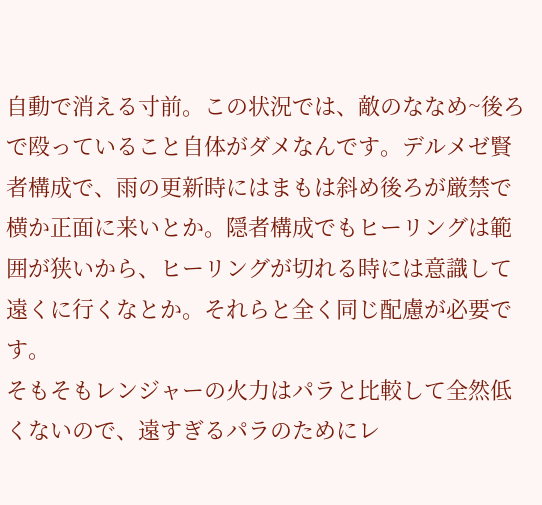自動で消える寸前。この状況では、敵のななめ~後ろで殴っていること自体がダメなんです。デルメゼ賢者構成で、雨の更新時にはまもは斜め後ろが厳禁で横か正面に来いとか。隠者構成でもヒーリングは範囲が狭いから、ヒーリングが切れる時には意識して遠くに行くなとか。それらと全く同じ配慮が必要です。
そもそもレンジャーの火力はパラと比較して全然低くないので、遠すぎるパラのためにレ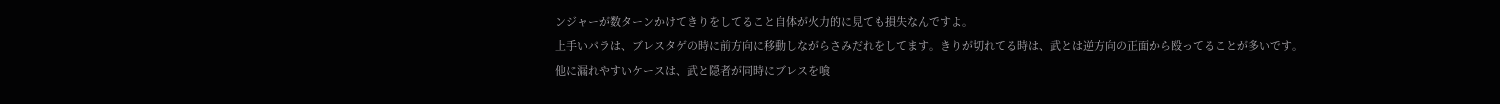ンジャーが数ターンかけてきりをしてること自体が火力的に見ても損失なんですよ。
上手いパラは、ブレスタゲの時に前方向に移動しながらさみだれをしてます。きりが切れてる時は、武とは逆方向の正面から殴ってることが多いです。
他に漏れやすいケースは、武と隠者が同時にブレスを喰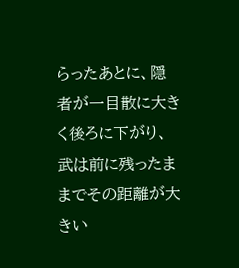らったあとに、隠者が一目散に大きく後ろに下がり、武は前に残ったままでその距離が大きい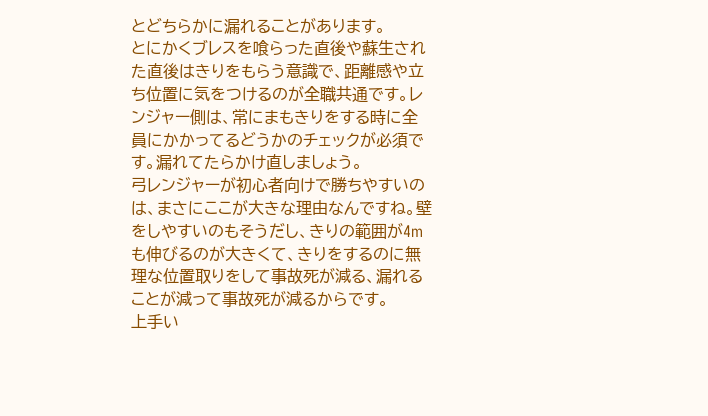とどちらかに漏れることがあります。
とにかくブレスを喰らった直後や蘇生された直後はきりをもらう意識で、距離感や立ち位置に気をつけるのが全職共通です。レンジャー側は、常にまもきりをする時に全員にかかってるどうかのチェックが必須です。漏れてたらかけ直しましょう。
弓レンジャーが初心者向けで勝ちやすいのは、まさにここが大きな理由なんですね。壁をしやすいのもそうだし、きりの範囲が4mも伸びるのが大きくて、きりをするのに無理な位置取りをして事故死が減る、漏れることが減って事故死が減るからです。
上手い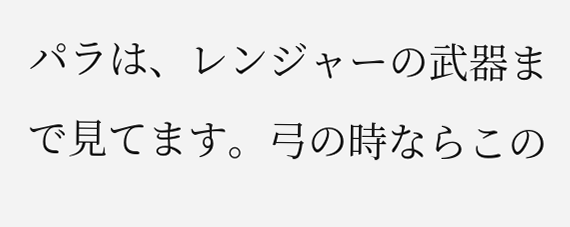パラは、レンジャーの武器まで見てます。弓の時ならこの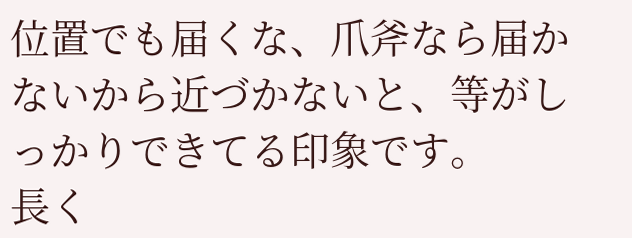位置でも届くな、爪斧なら届かないから近づかないと、等がしっかりできてる印象です。
長く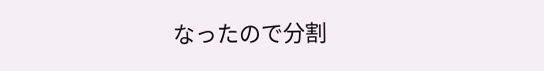なったので分割